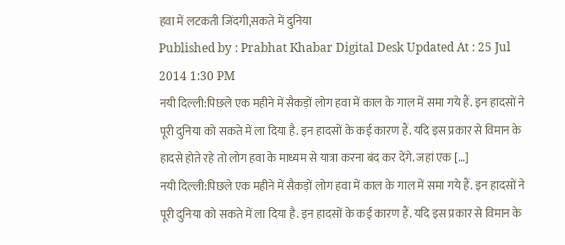हवा में लटकती जिंदगी,सकते में दुनिया
Published by : Prabhat Khabar Digital Desk Updated At : 25 Jul 2014 1:30 PM
नयी दिल्ली:पिछले एक महीने में सैकड़ों लोग हवा में काल के गाल में समा गये हैं. इन हादसों ने पूरी दुनिया को सकते में ला दिया है. इन हादसों के कई कारण हैं. यदि इस प्रकार से विमान के हादसे होते रहे तो लोग हवा के माध्यम से यात्रा करना बंद कर देंगे. जहां एक […]
नयी दिल्ली:पिछले एक महीने में सैकड़ों लोग हवा में काल के गाल में समा गये हैं. इन हादसों ने पूरी दुनिया को सकते में ला दिया है. इन हादसों के कई कारण हैं. यदि इस प्रकार से विमान के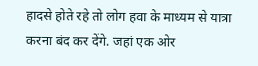हादसे होते रहे तो लोग हवा के माध्यम से यात्रा करना बंद कर देंगे. जहां एक ओर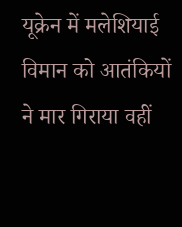यूक्रेन में मलेशियाई विमान को आतंकियों ने मार गिराया वहीं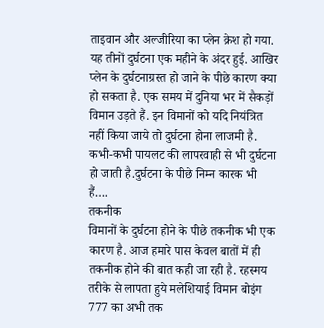ताइवान और अल्जीरिया का प्लेन क्रेश हो गया.
यह तीनों दुर्घटना एक महीने के अंदर हुई. आखिर प्लेन के दुर्घटनाग्रस्त हो जाने के पीछे कारण क्या हो सकता है. एक समय में दुनिया भर में सैकड़ों विमान उड़ते हैं. इन विमानों को यदि नियंत्रित नहीं किया जाये तो दुर्घटना होना लाजमी है. कभी-कभी पायलट की लापरवाही से भी दुर्घटना हो जाती है.दुर्घटना के पीछे निम्न कारक भी हैं….
तकनीक
विमानों के दुर्घटना होने के पीछे तकनीक भी एक कारण है. आज हमारे पास केवल बातों में ही तकनीक होने की बात कही जा रही है. रहस्मय तरीके से लापता हुये मलेशियाई विमान बोइंग 777 का अभी तक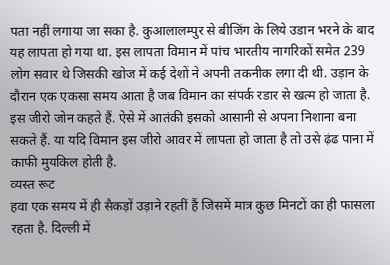पता नहीं लगाया जा सका है. कुआलालम्पुर से बीजिंग के लिये उडान भरने के बाद यह लापता हो गया था. इस लापता विमान में पांच भारतीय नागरिकों समेत 239 लोग सवार थे जिसकी खोज में कई देशों ने अपनी तकनीक लगा दी थी. उड़ान के दौरान एक एकसा समय आता है जब विमान का संपर्क रडार से खत्म हो जाता है. इस जीरो जोन कहते हैं. ऐसे में आतंकी इसको आसानी से अपना निशाना बना सकते हैं. या यदि विमान इस जीरो आवर में लापता हो जाता है तो उसे ढ़ंढ पाना में काफी मुयकिल होती है.
व्यस्त रूट
हवा एक समय में ही सैकड़ों उड़ाने रहतीं हैं जिसमें मात्र कुछ मिनटों का ही फासला रहता है. दिल्ली में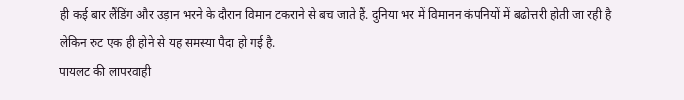ही कई बार लैंडिंग और उड़ान भरने के दौरान विमान टकराने से बच जाते हैं. दुनिया भर में विमानन कंपनियों में बढोत्तरी होती जा रही है लेकिन रुट एक ही होने से यह समस्या पैदा हो गई है.
पायलट की लापरवाही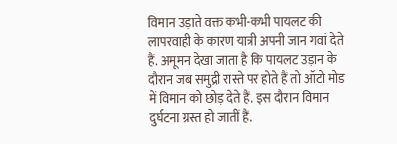विमान उड़ाते वक्त कभी-कभी पायलट की लापरवाही के कारण यात्री अपनी जान गवां देते हैं. अमूमन देखा जाता है कि पायलट उड़ान के दौरान जब समुद्री रास्ते पर होते हैं तो ऑटो मोड में विमान को छोड़ देते हैं. इस दौरान विमान दुर्घटना ग्रस्त हो जातीं हैं.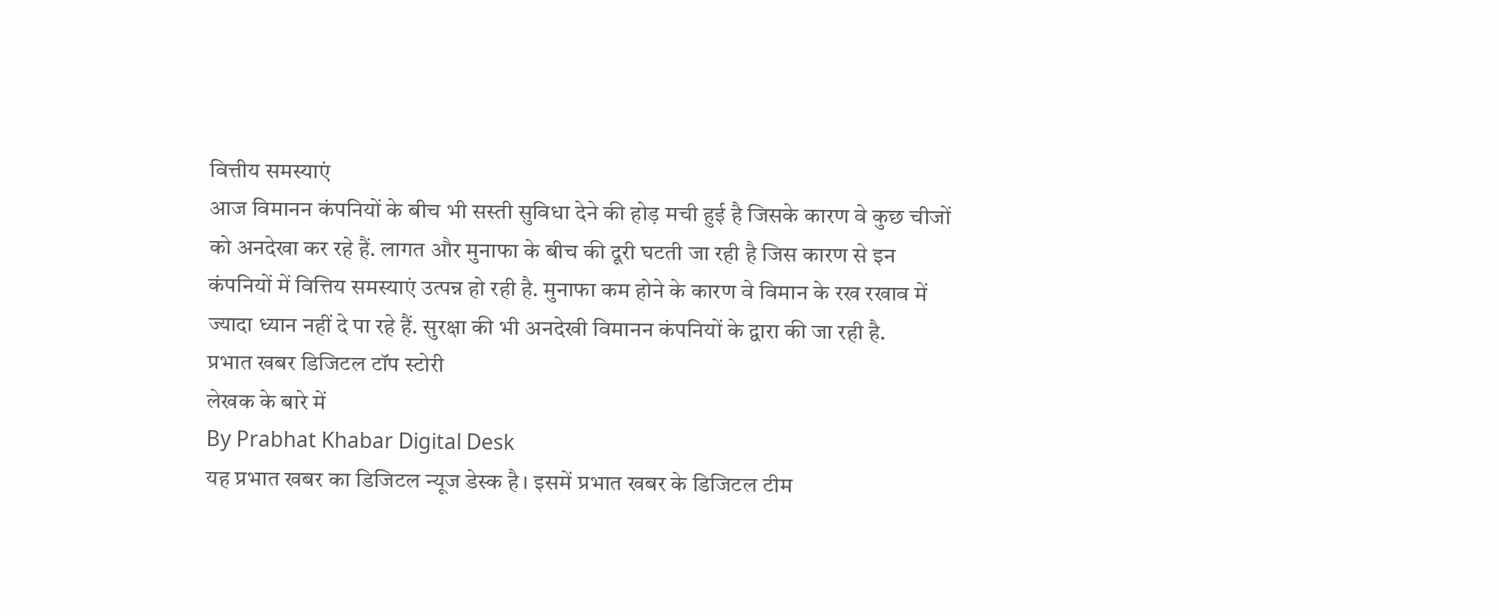वित्तीय समस्याएं
आज विमानन कंपनियों के बीच भी सस्ती सुविधा देने की होड़ मची हुई है जिसके कारण वे कुछ चीजों को अनदेखा कर रहे हैं. लागत और मुनाफा के बीच की दूरी घटती जा रही है जिस कारण से इन कंपनियों में वित्तिय समस्याएं उत्पन्न हो रही है. मुनाफा कम होने के कारण वे विमान के रख रखाव में ज्यादा ध्यान नहीं दे पा रहे हैं. सुरक्षा की भी अनदेखी विमानन कंपनियों के द्वारा की जा रही है.
प्रभात खबर डिजिटल टॉप स्टोरी
लेखक के बारे में
By Prabhat Khabar Digital Desk
यह प्रभात खबर का डिजिटल न्यूज डेस्क है। इसमें प्रभात खबर के डिजिटल टीम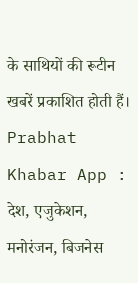के साथियों की रूटीन खबरें प्रकाशित होती हैं।
Prabhat Khabar App :
देश, एजुकेशन, मनोरंजन, बिजनेस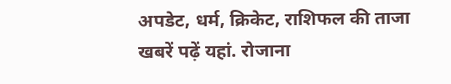अपडेट, धर्म, क्रिकेट, राशिफल की ताजा खबरें पढ़ें यहां. रोजाना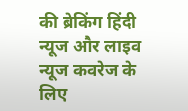की ब्रेकिंग हिंदी न्यूज और लाइव न्यूज कवरेज के लिए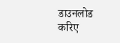डाउनलोड करिए